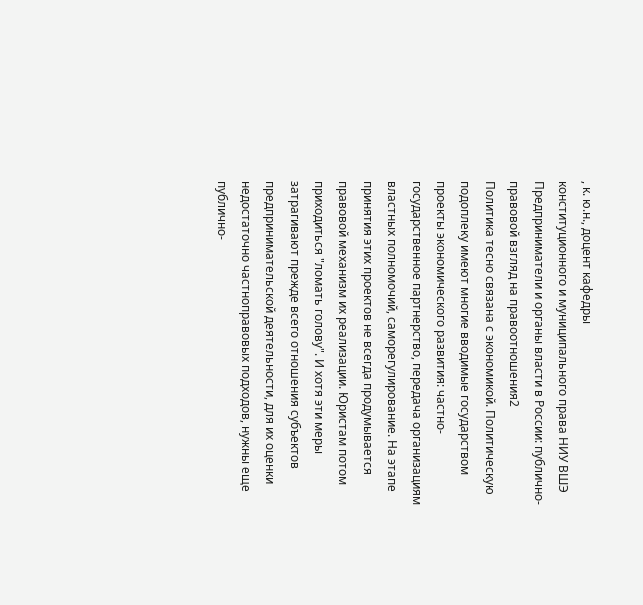, к. ю.н., доцент кафедры
конституционного и муниципального права НИУ ВШЭ
Предприниматели и органы власти в России: публично-правовой взгляд на правоотношения2
Политика тесно связана с экономикой. Политическую подоплеку имеют многие вводимые государством проекты экономического развития: частно-государственное партнерство, передача организациям властных полномочий, саморегулирование. На этапе принятия этих проектов не всегда продумывается правовой механизм их реализации. Юристам потом приходиться "ломать голову". И хотя эти меры затрагивают прежде всего отношения субъектов предпринимательской деятельности, для их оценки недостаточно частноправовых подходов, нужны еще публично-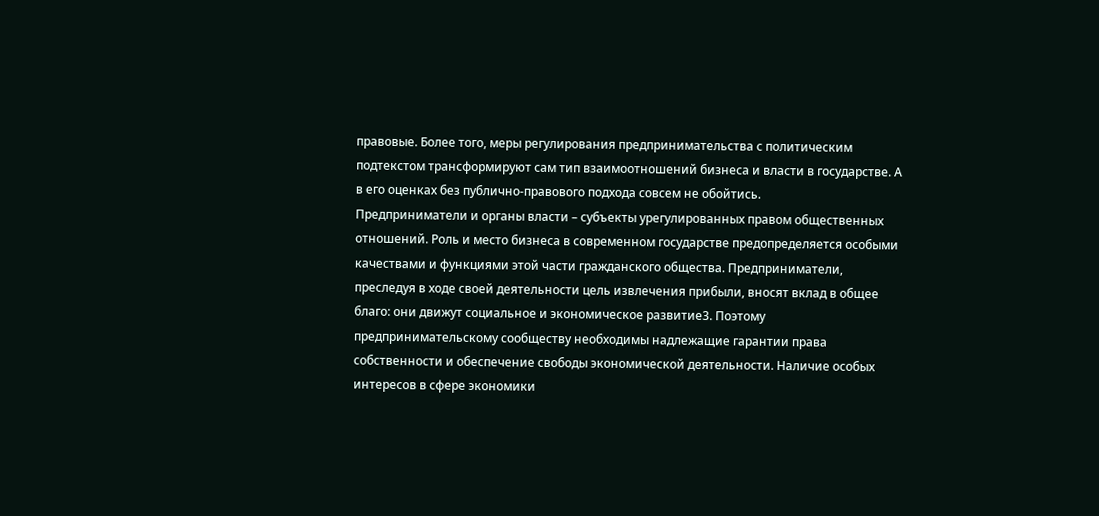правовые. Более того, меры регулирования предпринимательства с политическим подтекстом трансформируют сам тип взаимоотношений бизнеса и власти в государстве. А в его оценках без публично-правового подхода совсем не обойтись.
Предприниматели и органы власти – субъекты урегулированных правом общественных отношений. Роль и место бизнеса в современном государстве предопределяется особыми качествами и функциями этой части гражданского общества. Предприниматели, преследуя в ходе своей деятельности цель извлечения прибыли, вносят вклад в общее благо: они движут социальное и экономическое развитие3. Поэтому предпринимательскому сообществу необходимы надлежащие гарантии права собственности и обеспечение свободы экономической деятельности. Наличие особых интересов в сфере экономики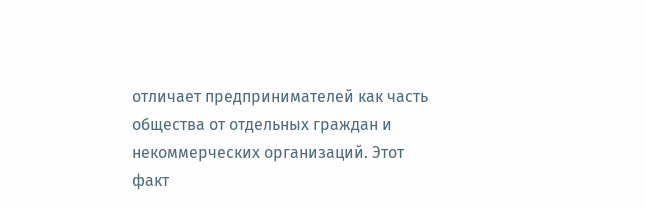отличает предпринимателей как часть общества от отдельных граждан и некоммерческих организаций. Этот факт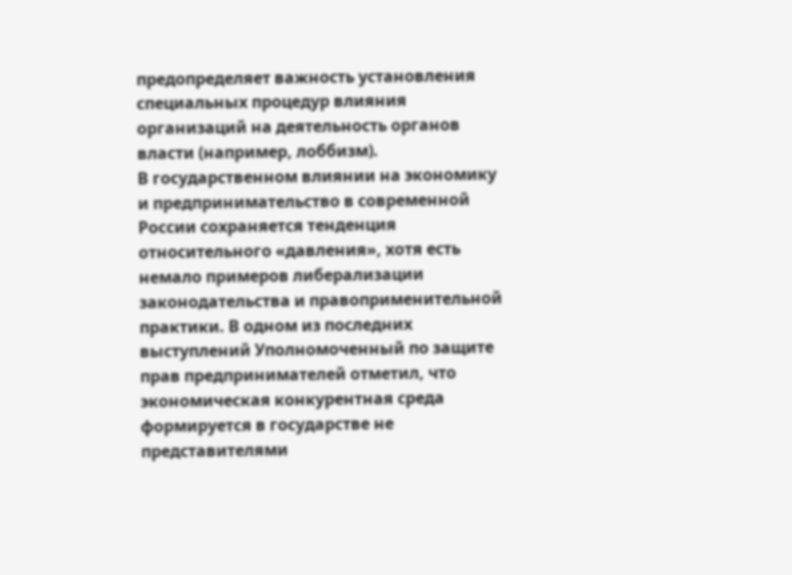предопределяет важность установления специальных процедур влияния организаций на деятельность органов власти (например, лоббизм).
В государственном влиянии на экономику и предпринимательство в современной России сохраняется тенденция относительного «давления», хотя есть немало примеров либерализации законодательства и правоприменительной практики. В одном из последних выступлений Уполномоченный по защите прав предпринимателей отметил, что экономическая конкурентная среда формируется в государстве не представителями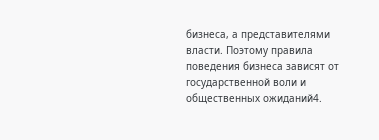бизнеса, а представителями власти. Поэтому правила поведения бизнеса зависят от государственной воли и общественных ожиданий4.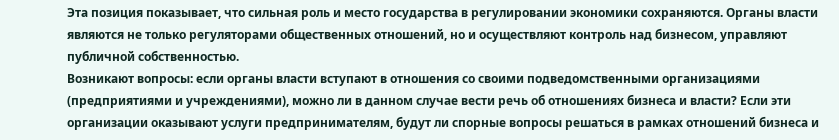Эта позиция показывает, что сильная роль и место государства в регулировании экономики сохраняются. Органы власти являются не только регуляторами общественных отношений, но и осуществляют контроль над бизнесом, управляют публичной собственностью.
Возникают вопросы: если органы власти вступают в отношения со своими подведомственными организациями (предприятиями и учреждениями), можно ли в данном случае вести речь об отношениях бизнеса и власти? Если эти организации оказывают услуги предпринимателям, будут ли спорные вопросы решаться в рамках отношений бизнеса и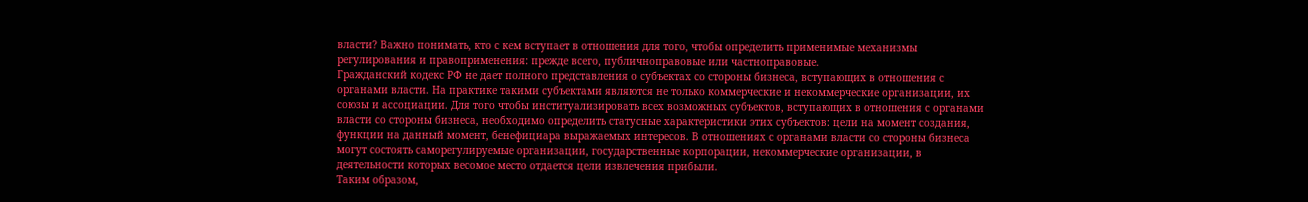власти? Важно понимать, кто с кем вступает в отношения для того, чтобы определить применимые механизмы регулирования и правоприменения: прежде всего, публичноправовые или частноправовые.
Гражданский кодекс РФ не дает полного представления о субъектах со стороны бизнеса, вступающих в отношения с органами власти. На практике такими субъектами являются не только коммерческие и некоммерческие организации, их союзы и ассоциации. Для того чтобы институализировать всех возможных субъектов, вступающих в отношения с органами власти со стороны бизнеса, необходимо определить статусные характеристики этих субъектов: цели на момент создания, функции на данный момент, бенефициара выражаемых интересов. В отношениях с органами власти со стороны бизнеса могут состоять саморегулируемые организации, государственные корпорации, некоммерческие организации, в деятельности которых весомое место отдается цели извлечения прибыли.
Таким образом,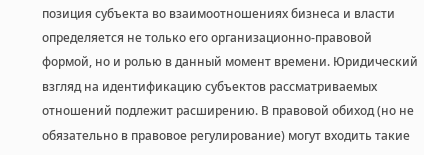позиция субъекта во взаимоотношениях бизнеса и власти определяется не только его организационно-правовой формой, но и ролью в данный момент времени. Юридический взгляд на идентификацию субъектов рассматриваемых отношений подлежит расширению. В правовой обиход (но не обязательно в правовое регулирование) могут входить такие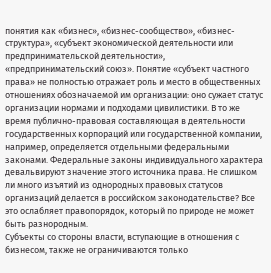понятия как «бизнес», «бизнес-сообщество», «бизнес-структура», «субъект экономической деятельности или предпринимательской деятельности», «предпринимательский союз». Понятие «субъект частного права» не полностью отражает роль и место в общественных отношениях обозначаемой им организации: оно сужает статус организации нормами и подходами цивилистики. В то же время публично-правовая составляющая в деятельности государственных корпораций или государственной компании, например, определяется отдельными федеральными законами. Федеральные законы индивидуального характера девальвируют значение этого источника права. Не слишком ли много изъятий из однородных правовых статусов организаций делается в российском законодательстве? Все это ослабляет правопорядок, который по природе не может быть разнородным.
Субъекты со стороны власти, вступающие в отношения с бизнесом, также не ограничиваются только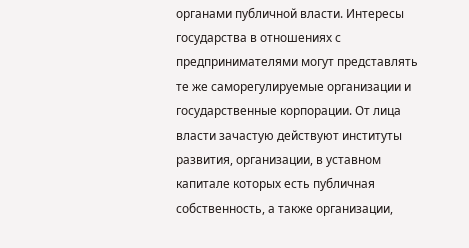органами публичной власти. Интересы государства в отношениях с предпринимателями могут представлять те же саморегулируемые организации и государственные корпорации. От лица власти зачастую действуют институты развития, организации, в уставном капитале которых есть публичная собственность, а также организации,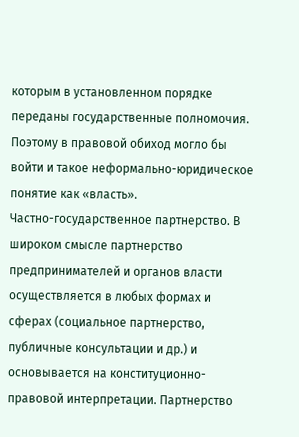которым в установленном порядке переданы государственные полномочия. Поэтому в правовой обиход могло бы войти и такое неформально-юридическое понятие как «власть».
Частно-государственное партнерство. В широком смысле партнерство предпринимателей и органов власти осуществляется в любых формах и сферах (социальное партнерство, публичные консультации и др.) и основывается на конституционно-правовой интерпретации. Партнерство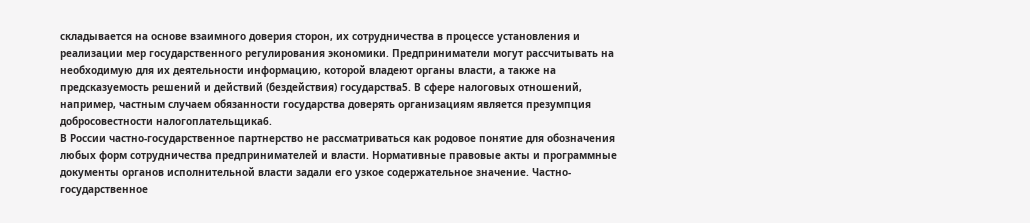складывается на основе взаимного доверия сторон, их сотрудничества в процессе установления и реализации мер государственного регулирования экономики. Предприниматели могут рассчитывать на необходимую для их деятельности информацию, которой владеют органы власти, а также на предсказуемость решений и действий (бездействия) государства5. В сфере налоговых отношений, например, частным случаем обязанности государства доверять организациям является презумпция добросовестности налогоплательщика6.
В России частно-государственное партнерство не рассматриваться как родовое понятие для обозначения любых форм сотрудничества предпринимателей и власти. Нормативные правовые акты и программные документы органов исполнительной власти задали его узкое содержательное значение. Частно-государственное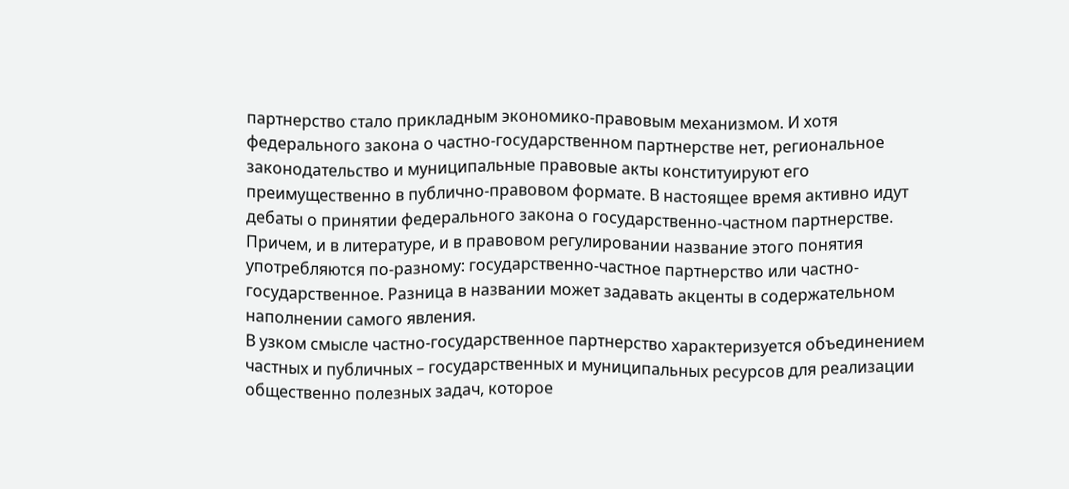партнерство стало прикладным экономико-правовым механизмом. И хотя федерального закона о частно-государственном партнерстве нет, региональное законодательство и муниципальные правовые акты конституируют его преимущественно в публично-правовом формате. В настоящее время активно идут дебаты о принятии федерального закона о государственно-частном партнерстве. Причем, и в литературе, и в правовом регулировании название этого понятия употребляются по-разному: государственно-частное партнерство или частно-государственное. Разница в названии может задавать акценты в содержательном наполнении самого явления.
В узком смысле частно-государственное партнерство характеризуется объединением частных и публичных – государственных и муниципальных ресурсов для реализации общественно полезных задач, которое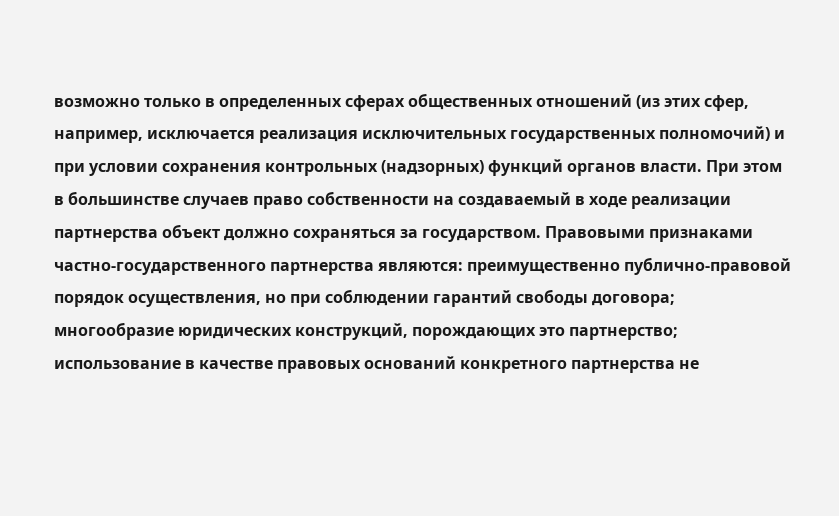возможно только в определенных сферах общественных отношений (из этих сфер, например, исключается реализация исключительных государственных полномочий) и при условии сохранения контрольных (надзорных) функций органов власти. При этом в большинстве случаев право собственности на создаваемый в ходе реализации партнерства объект должно сохраняться за государством. Правовыми признаками частно-государственного партнерства являются: преимущественно публично-правовой порядок осуществления, но при соблюдении гарантий свободы договора; многообразие юридических конструкций, порождающих это партнерство; использование в качестве правовых оснований конкретного партнерства не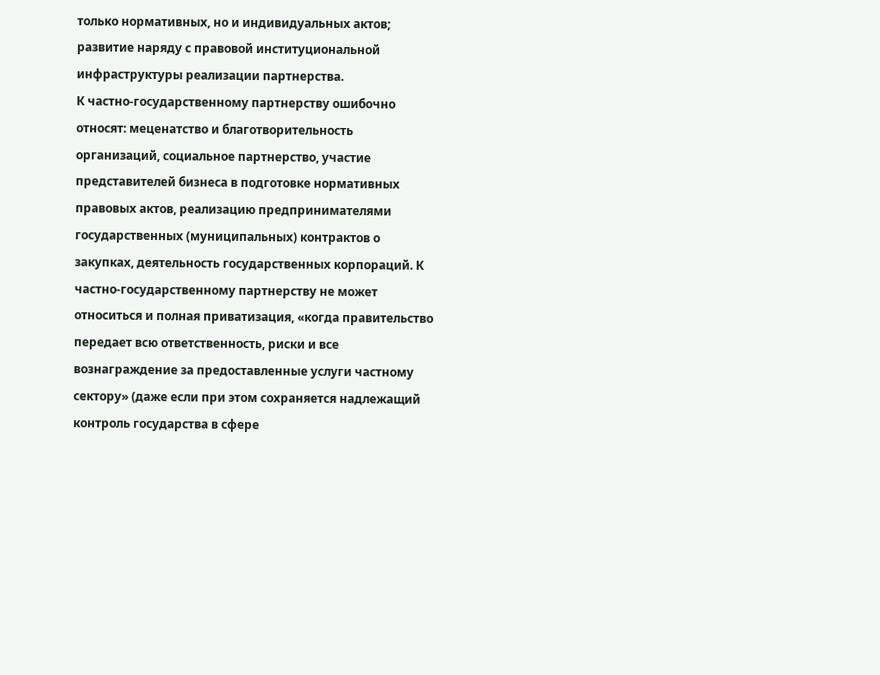только нормативных, но и индивидуальных актов; развитие наряду с правовой институциональной инфраструктуры реализации партнерства.
К частно-государственному партнерству ошибочно относят: меценатство и благотворительность организаций, социальное партнерство, участие представителей бизнеса в подготовке нормативных правовых актов, реализацию предпринимателями государственных (муниципальных) контрактов о закупках, деятельность государственных корпораций. К частно-государственному партнерству не может относиться и полная приватизация, «когда правительство передает всю ответственность, риски и все вознаграждение за предоставленные услуги частному сектору» (даже если при этом сохраняется надлежащий контроль государства в сфере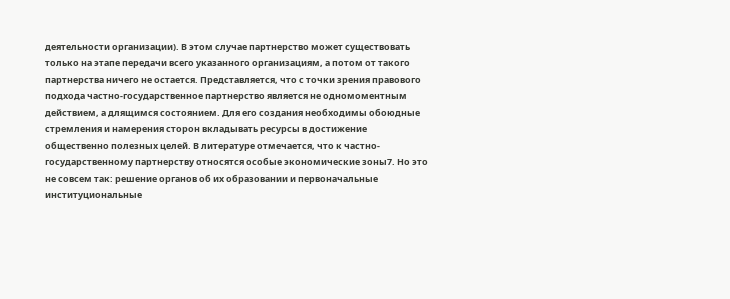деятельности организации). В этом случае партнерство может существовать только на этапе передачи всего указанного организациям, а потом от такого партнерства ничего не остается. Представляется, что с точки зрения правового подхода частно-государственное партнерство является не одномоментным действием, а длящимся состоянием. Для его создания необходимы обоюдные стремления и намерения сторон вкладывать ресурсы в достижение общественно полезных целей. В литературе отмечается, что к частно-государственному партнерству относятся особые экономические зоны7. Но это не совсем так: решение органов об их образовании и первоначальные институциональные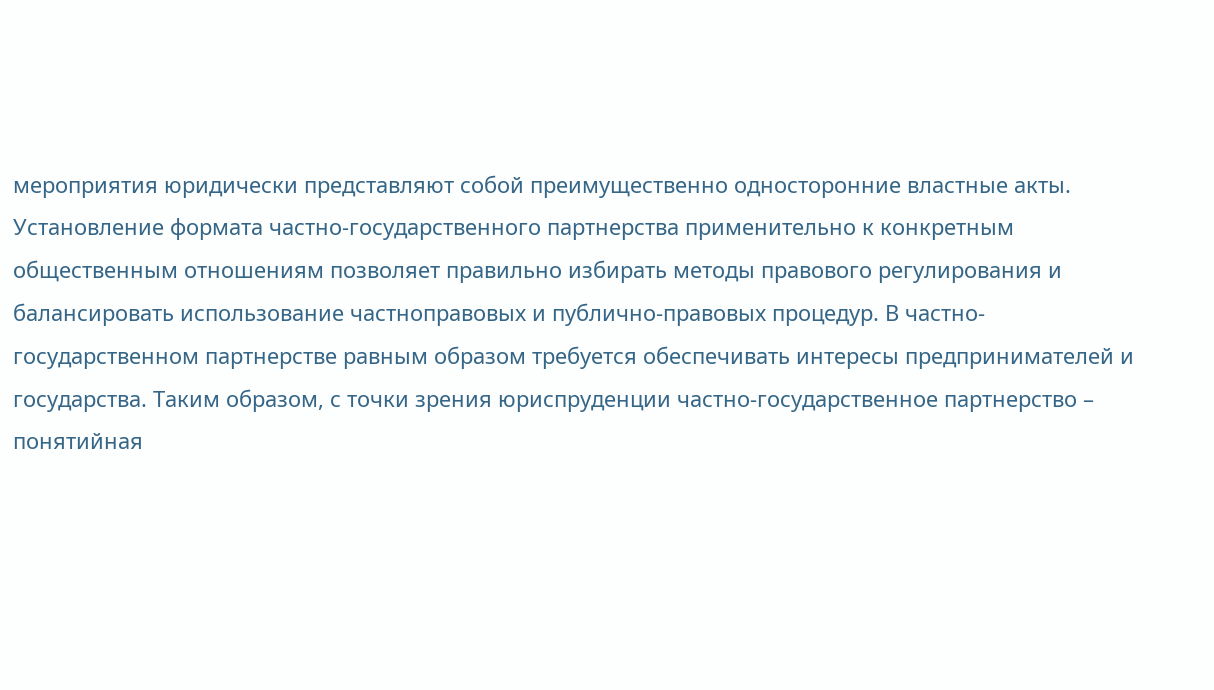мероприятия юридически представляют собой преимущественно односторонние властные акты.
Установление формата частно-государственного партнерства применительно к конкретным общественным отношениям позволяет правильно избирать методы правового регулирования и балансировать использование частноправовых и публично-правовых процедур. В частно-государственном партнерстве равным образом требуется обеспечивать интересы предпринимателей и государства. Таким образом, с точки зрения юриспруденции частно-государственное партнерство – понятийная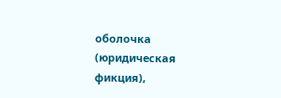оболочка (юридическая фикция),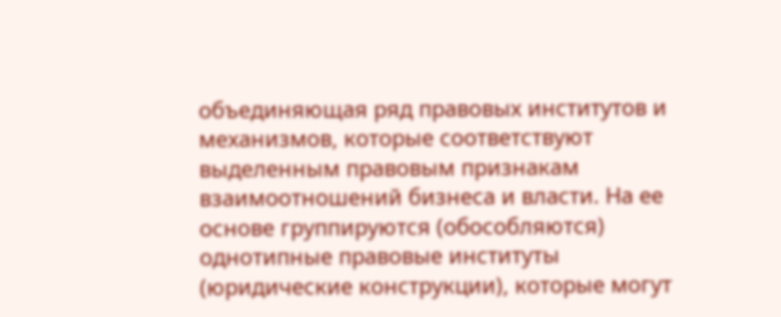объединяющая ряд правовых институтов и механизмов, которые соответствуют выделенным правовым признакам взаимоотношений бизнеса и власти. На ее основе группируются (обособляются) однотипные правовые институты (юридические конструкции), которые могут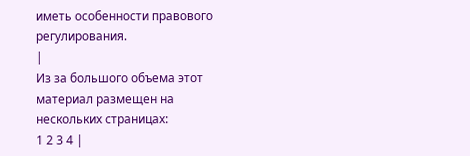иметь особенности правового регулирования.
|
Из за большого объема этот материал размещен на нескольких страницах:
1 2 3 4 |